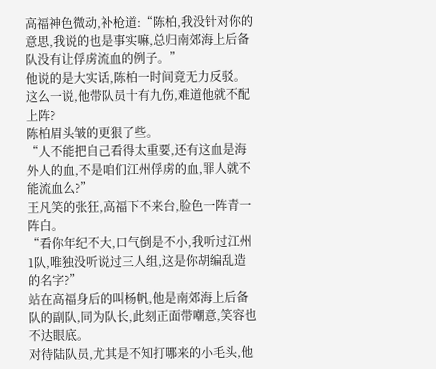高福神色微动,补枪道:“陈柏,我没针对你的意思,我说的也是事实嘛,总归南郊海上后备队没有让俘虏流血的例子。”
他说的是大实话,陈柏一时间竟无力反驳。
这么一说,他带队员十有九伤,难道他就不配上阵?
陈柏眉头皱的更狠了些。
“人不能把自己看得太重要,还有这血是海外人的血,不是咱们江州俘虏的血,罪人就不能流血么?”
王凡笑的张狂,高福下不来台,脸色一阵青一阵白。
“看你年纪不大,口气倒是不小,我听过江州1队,唯独没听说过三人组,这是你胡编乱造的名字?”
站在高福身后的叫杨帆,他是南郊海上后备队的副队,同为队长,此刻正面带嘲意,笑容也不达眼底。
对待陆队员,尤其是不知打哪来的小毛头,他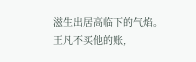滋生出居高临下的气焰。
王凡不买他的账,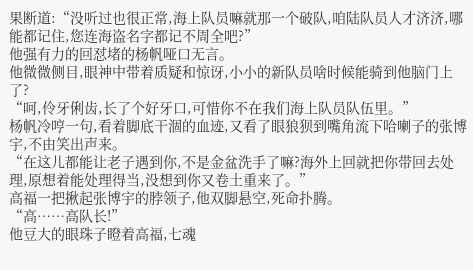果断道:“没听过也很正常,海上队员嘛就那一个破队,咱陆队员人才济济,哪能都记住,您连海盗名字都记不周全吧?”
他强有力的回怼堵的杨帆哑口无言。
他微微侧目,眼神中带着质疑和惊讶,小小的新队员啥时候能骑到他脑门上了?
“呵,伶牙俐齿,长了个好牙口,可惜你不在我们海上队员队伍里。”
杨帆冷哼一句,看着脚底干涸的血迹,又看了眼狼狈到嘴角流下哈喇子的张博宇,不由笑出声来。
“在这儿都能让老子遇到你,不是金盆洗手了嘛?海外上回就把你带回去处理,原想着能处理得当,没想到你又卷土重来了。”
高福一把揪起张博宇的脖领子,他双脚悬空,死命扑腾。
“高……高队长!”
他豆大的眼珠子瞪着高福,七魂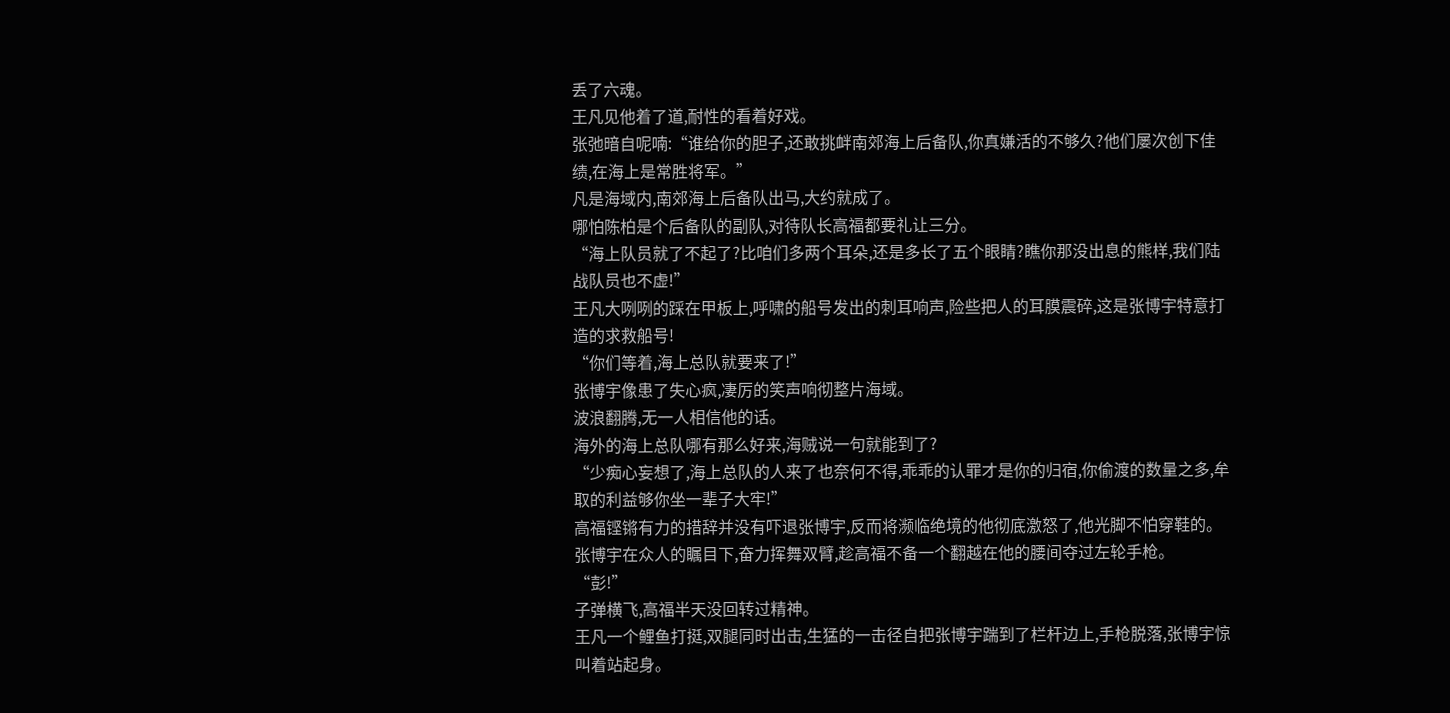丢了六魂。
王凡见他着了道,耐性的看着好戏。
张弛暗自呢喃:“谁给你的胆子,还敢挑衅南郊海上后备队,你真嫌活的不够久?他们屡次创下佳绩,在海上是常胜将军。”
凡是海域内,南郊海上后备队出马,大约就成了。
哪怕陈柏是个后备队的副队,对待队长高福都要礼让三分。
“海上队员就了不起了?比咱们多两个耳朵,还是多长了五个眼睛?瞧你那没出息的熊样,我们陆战队员也不虚!”
王凡大咧咧的踩在甲板上,呼啸的船号发出的刺耳响声,险些把人的耳膜震碎,这是张博宇特意打造的求救船号!
“你们等着,海上总队就要来了!”
张博宇像患了失心疯,凄厉的笑声响彻整片海域。
波浪翻腾,无一人相信他的话。
海外的海上总队哪有那么好来,海贼说一句就能到了?
“少痴心妄想了,海上总队的人来了也奈何不得,乖乖的认罪才是你的归宿,你偷渡的数量之多,牟取的利益够你坐一辈子大牢!”
高福铿锵有力的措辞并没有吓退张博宇,反而将濒临绝境的他彻底激怒了,他光脚不怕穿鞋的。
张博宇在众人的瞩目下,奋力挥舞双臂,趁高福不备一个翻越在他的腰间夺过左轮手枪。
“彭!”
子弹横飞,高福半天没回转过精神。
王凡一个鲤鱼打挺,双腿同时出击,生猛的一击径自把张博宇踹到了栏杆边上,手枪脱落,张博宇惊叫着站起身。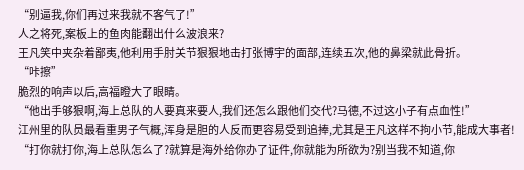“别逼我,你们再过来我就不客气了!”
人之将死,案板上的鱼肉能翻出什么波浪来?
王凡笑中夹杂着鄙夷,他利用手肘关节狠狠地击打张博宇的面部,连续五次,他的鼻梁就此骨折。
“咔擦”
脆烈的响声以后,高福瞪大了眼睛。
“他出手够狠啊,海上总队的人要真来要人,我们还怎么跟他们交代?马德,不过这小子有点血性!”
江州里的队员最看重男子气概,浑身是胆的人反而更容易受到追捧,尤其是王凡这样不拘小节,能成大事者!
“打你就打你,海上总队怎么了?就算是海外给你办了证件,你就能为所欲为?别当我不知道,你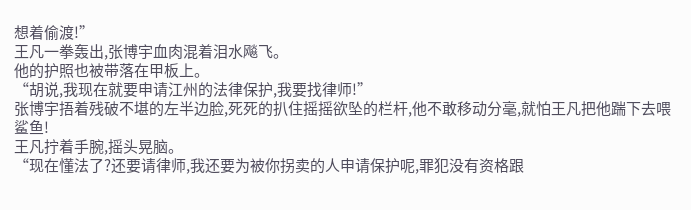想着偷渡!”
王凡一拳轰出,张博宇血肉混着泪水飚飞。
他的护照也被带落在甲板上。
“胡说,我现在就要申请江州的法律保护,我要找律师!”
张博宇捂着残破不堪的左半边脸,死死的扒住摇摇欲坠的栏杆,他不敢移动分毫,就怕王凡把他踹下去喂鲨鱼!
王凡拧着手腕,摇头晃脑。
“现在懂法了?还要请律师,我还要为被你拐卖的人申请保护呢,罪犯没有资格跟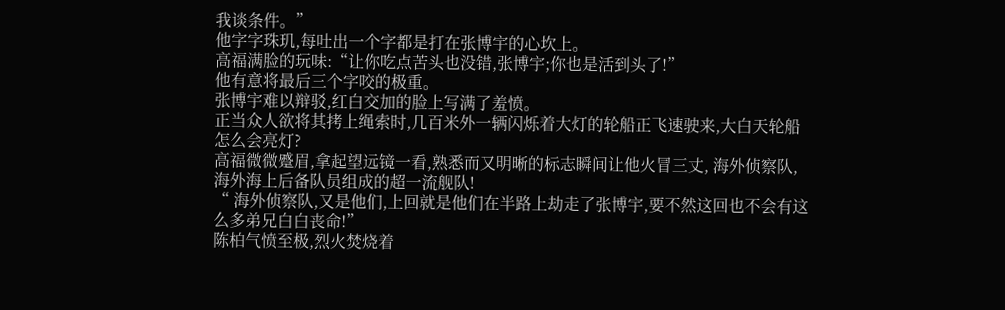我谈条件。”
他字字珠玑,每吐出一个字都是打在张博宇的心坎上。
高福满脸的玩味:“让你吃点苦头也没错,张博宇;你也是活到头了!”
他有意将最后三个字咬的极重。
张博宇难以辩驳,红白交加的脸上写满了羞愤。
正当众人欲将其拷上绳索时,几百米外一辆闪烁着大灯的轮船正飞速驶来,大白天轮船怎么会亮灯?
高福微微蹙眉,拿起望远镜一看,熟悉而又明晰的标志瞬间让他火冒三丈, 海外侦察队,海外海上后备队员组成的超一流舰队!
“ 海外侦察队,又是他们,上回就是他们在半路上劫走了张博宇,要不然这回也不会有这么多弟兄白白丧命!”
陈柏气愤至极,烈火焚烧着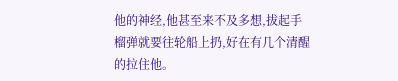他的神经,他甚至来不及多想,拔起手榴弹就要往轮船上扔,好在有几个清醒的拉住他。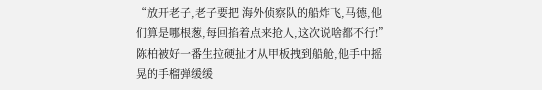“放开老子,老子要把 海外侦察队的船炸飞,马德,他们算是哪根葱,每回掐着点来抢人,这次说啥都不行!”
陈柏被好一番生拉硬扯才从甲板拽到船舱,他手中摇晃的手榴弹缓缓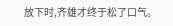放下时,齐雄才终于松了口气。